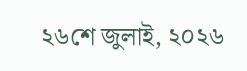২৬শে জুলাই, ২০২৬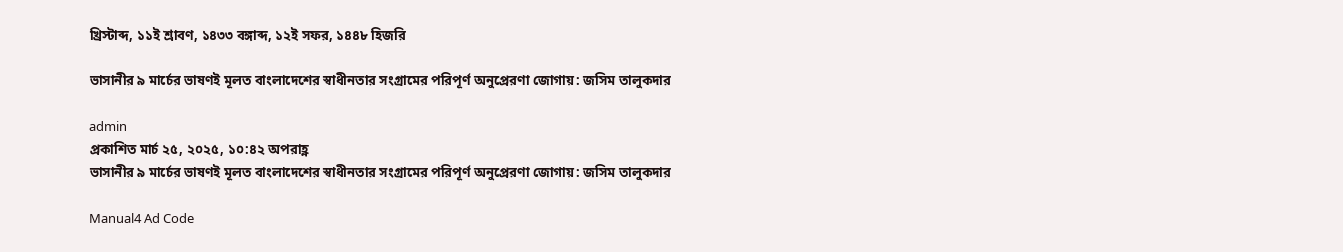খ্রিস্টাব্দ, ১১ই শ্রাবণ, ১৪৩৩ বঙ্গাব্দ, ১২ই সফর, ১৪৪৮ হিজরি

ভাসানীর ৯ মার্চের ভাষণই মূলত বাংলাদেশের স্বাধীনতার সংগ্রামের পরিপূর্ণ অনুপ্রেরণা জোগায়: জসিম তালুকদার

admin
প্রকাশিত মার্চ ২৫, ২০২৫, ১০:৪২ অপরাহ্ণ
ভাসানীর ৯ মার্চের ভাষণই মূলত বাংলাদেশের স্বাধীনতার সংগ্রামের পরিপূর্ণ অনুপ্রেরণা জোগায়: জসিম তালুকদার

Manual4 Ad Code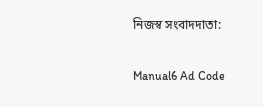নিজস্ব সংবাদদাতা:

Manual6 Ad Code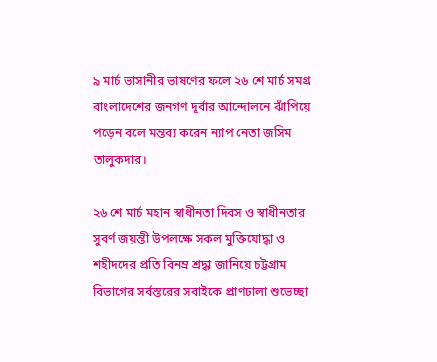৯ মার্চ ভাসানীর ভাষণের ফলে ২৬ শে মার্চ সমগ্র বাংলাদেশের জনগণ দূর্বার আন্দোলনে ঝাঁপিয়ে পড়েন বলে মন্তব্য করেন ন্যাপ নেতা জসিম তালুকদার।

২৬ শে মার্চ মহান স্বাধীনতা দিবস ও স্বাধীনতার সুবর্ণ জয়ন্তী উপলক্ষে সকল মুক্তিযোদ্ধা ও শহীদদের প্রতি বিনম্র শ্রদ্ধা জানিয়ে চট্টগ্রাম বিভাগের সর্বস্তরের সবাইকে প্রাণঢালা শুভেচ্ছা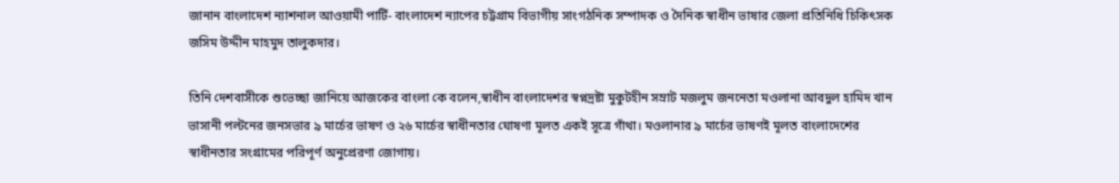জানান বাংলাদেশ ন্যাশনাল আওয়ামী পার্টি- বাংলাদেশ ন্যাপের চট্টগ্রাম বিভাগীয় সাংগঠনিক সম্পাদক ও দৈনিক স্বাধীন ভাষার জেলা প্রতিনিধি চিকিৎসক জসিম উদ্দীন মাহমুদ তালুকদার।

তিনি দেশবাসীকে শুভেচ্ছা জানিয়ে আজকের বাংলা কে বলেন,স্বাধীন বাংলাদেশর স্বপ্নদ্রষ্টা মুকুটহীন সম্রাট মজলুম জননেতা মওলানা আবদুল হামিদ খান ভাসানী পল্টনের জনসভার ৯ মার্চের ভাষণ ও ২৬ মার্চের স্বাধীনতার ঘোষণা মূলত একই সূত্রে গাঁথা। মওলানার ৯ মার্চের ভাষণই মূলত বাংলাদেশের স্বাধীনতার সংগ্রামের পরিপূর্ণ অনুপ্রেরণা জোগায়।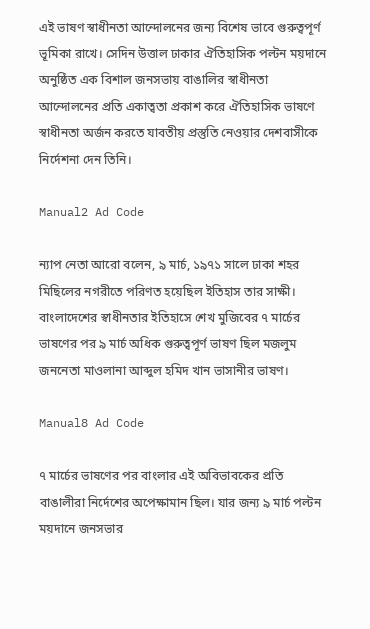এই ভাষণ স্বাধীনতা আন্দোলনের জন্য বিশেষ ভাবে গুরুত্বপূর্ণ ভূমিকা রাখে। সেদিন উত্তাল ঢাকার ঐতিহাসিক পল্টন ময়দানে অনুষ্ঠিত এক বিশাল জনসভায় বাঙালির স্বাধীনতা আন্দোলনের প্রতি একাত্বতা প্রকাশ করে ঐতিহাসিক ভাষণে স্বাধীনতা অর্জন করতে যাবতীয় প্রস্তুতি নেওয়ার দেশবাসীকে নির্দেশনা দেন তিনি।

Manual2 Ad Code

ন্যাপ নেতা আরো বলেন, ৯ মার্চ, ১৯৭১ সালে ঢাকা শহর মিছিলের নগরীতে পরিণত হয়েছিল ইতিহাস তার সাক্ষী। বাংলাদেশের স্বাধীনতার ইতিহাসে শেখ মুজিবের ৭ মার্চের ভাষণের পর ৯ মার্চ অধিক গুরুত্বপূর্ণ ভাষণ ছিল মজলুম জননেতা মাওলানা আব্দুল হমিদ খান ভাসানীর ভাষণ।

Manual8 Ad Code

৭ মার্চের ভাষণের পর বাংলার এই অবিভাবকের প্রতি বাঙালীরা নির্দেশের অপেক্ষামান ছিল। যার জন্য ৯ মার্চ পল্টন ময়দানে জনসভার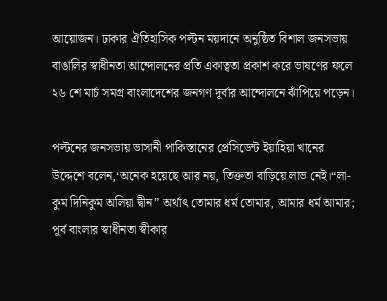আয়োজন। ঢাকার ঐতিহাসিক পল্টন ময়দানে অনুষ্ঠিত বিশাল জনসভায় বাঙালির স্বাধীনতা আন্দোলনের প্রতি একাত্বতা প্রকাশ করে ভাষণের ফলে ২৬ শে মার্চ সমগ্র বাংলাদেশের জনগণ দূর্বার আন্দোলনে ঝাঁপিয়ে পড়েন।

পল্টনের জনসভায় ভাসানী পাকিস্তানের প্রেসিডেন্ট ইয়াহিয়া খানের উদ্দেশে বলেন,‘অনেক হয়েছে আর নয়, তিক্ততা বাড়িয়ে লাভ নেই।“লা-কুম দিনিকুম অলিয়া দ্বীন” অর্থাৎ তোমার ধর্ম তোমার, আমার ধর্ম আমার; পূর্ব বাংলার স্বাধীনতা স্বীকার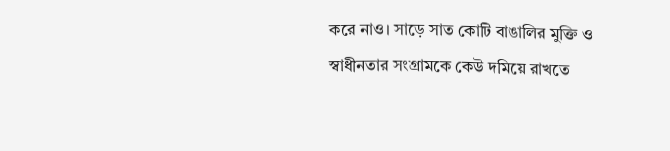করে নাও। সাড়ে সাত কোটি বাঙালির মুক্তি ও স্বাধীনতার সংগ্রামকে কেউ দমিয়ে রাখতে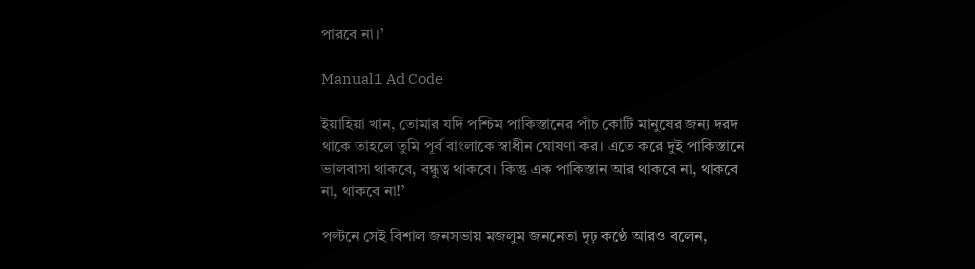পারবে না।’

Manual1 Ad Code

ইয়াহিয়া খান, তোমার যদি পশ্চিম পাকিস্তানের পাঁচ কোটি মানুষের জন্য দরদ থাকে তাহলে তুমি পূর্ব বাংলাকে স্বাধীন ঘোষণা কর। এতে করে দুই পাকিস্তানে ভালবাসা থাকবে, বন্ধুত্ব থাকবে। কিন্তু এক পাকিস্তান আর থাকবে না, থাকবে না, থাকবে না!’

পল্টনে সেই বিশাল জনসভায় মজলুম জননেতা দৃঢ় কণ্ঠে আরও বলেন,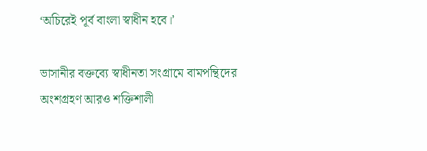‘অচিরেই পূর্ব বাংলা স্বাধীন হবে।’

ভাসানীর বক্তব্যে স্বাধীনতা সংগ্রামে বামপন্থিদের অংশগ্রহণ আরও শক্তিশালী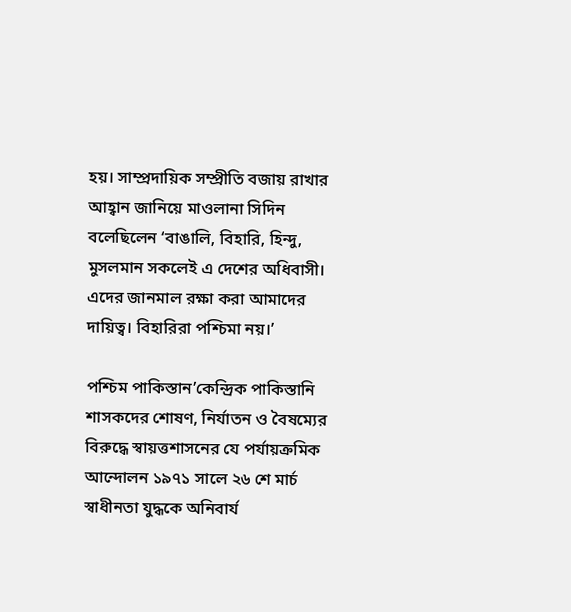হয়। সাম্প্রদায়িক সম্প্রীতি বজায় রাখার আহ্বান জানিয়ে মাওলানা সিদিন বলেছিলেন ‘বাঙালি, বিহারি, হিন্দু, মুসলমান সকলেই এ দেশের অধিবাসী। এদের জানমাল রক্ষা করা আমাদের দায়িত্ব। বিহারিরা পশ্চিমা নয়।’

পশ্চিম পাকিস্তান’কেন্দ্রিক পাকিস্তানি শাসকদের শোষণ, নির্যাতন ও বৈষম্যের বিরুদ্ধে স্বায়ত্তশাসনের যে পর্যায়ক্রমিক আন্দোলন ১৯৭১ সালে ২৬ শে মার্চ স্বাধীনতা যুদ্ধকে অনিবার্য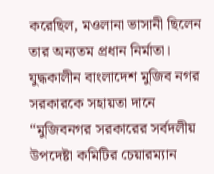করেছিল, মওলানা ভাসানী ছিলেন তার অন্যতম প্রধান নির্মাতা। যুদ্ধকালীন বাংলাদেশ মুজিব নগর সরকারকে সহায়তা দানে “মুজিবনগর সরকারের সর্বদলীয় উপদেষ্টা কমিটির চেয়ারম্যান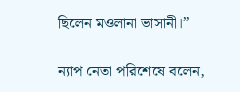ছিলেন মওলানা ভাসানী।”

ন্যাপ নেতা পরিশেষে বলেন,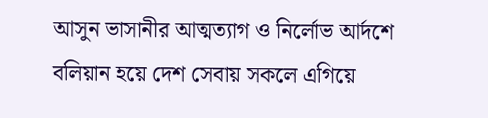আসুন ভাসানীর আত্মত্যাগ ও নির্লোভ আর্দশে বলিয়ান হয়ে দেশ সেবায় সকলে এগিয়ে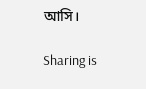আসি।

Sharing is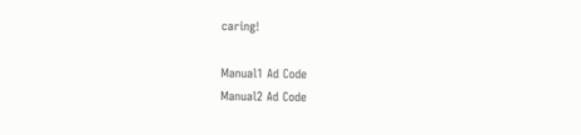caring!

Manual1 Ad Code
Manual2 Ad Code